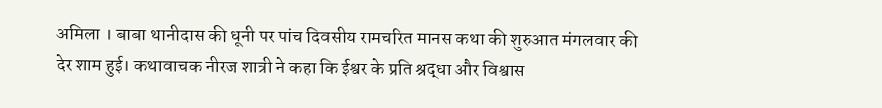अमिला । बाबा थानीदास की धूनी पर पांच दिवसीय रामचरित मानस कथा की शुरुआत मंगलवार की देर शाम हुई। कथावाचक नीरज शात्री ने कहा कि ईश्वर के प्रति श्रद्धा और विश्वास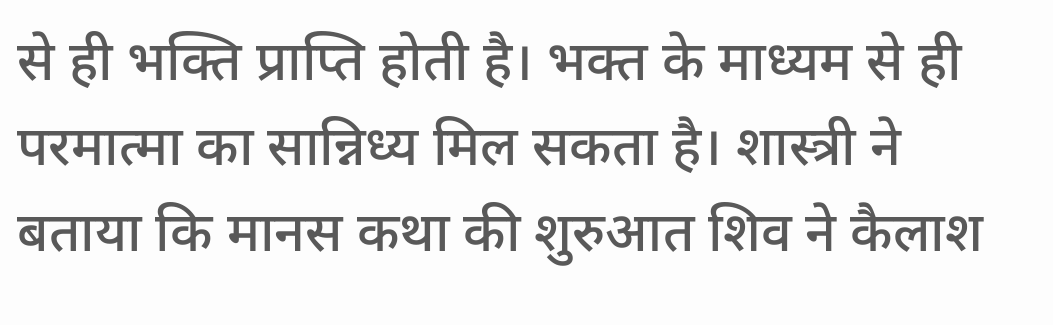से ही भक्ति प्राप्ति होती है। भक्त के माध्यम से ही परमात्मा का सान्निध्य मिल सकता है। शास्त्री ने बताया कि मानस कथा की शुरुआत शिव ने कैलाश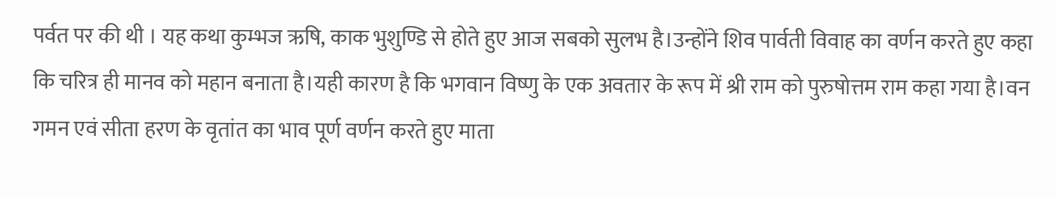पर्वत पर की थी । यह कथा कुम्भज ऋषि, काक भुशुण्डि से होते हुए आज सबको सुलभ है।उन्होंने शिव पार्वती विवाह का वर्णन करते हुए कहा कि चरित्र ही मानव को महान बनाता है।यही कारण है कि भगवान विष्णु के एक अवतार के रूप में श्री राम को पुरुषोत्तम राम कहा गया है।वन गमन एवं सीता हरण के वृतांत का भाव पूर्ण वर्णन करते हुए माता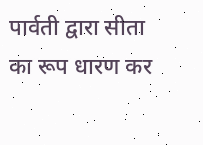पार्वती द्वारा सीता का रूप धारण कर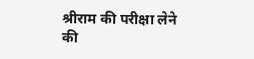श्रीराम की परीक्षा लेने की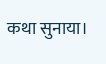कथा सुनाया।